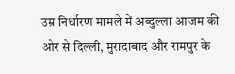उम्र निर्धारण मामले में अब्दुल्ला आजम की ओर से दिल्ली, मुरादाबाद और रामपुर के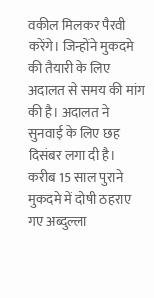वकील मिलकर पैरवी करेंगे। जिन्होंने मुकदमे की तैयारी के लिए अदालत से समय की मांग की है। अदालत ने सुनवाई के लिए छह दिसंबर लगा दी है।
करीब 15 साल पुराने मुकदमे में दोषी ठहराए गए अब्दुल्ला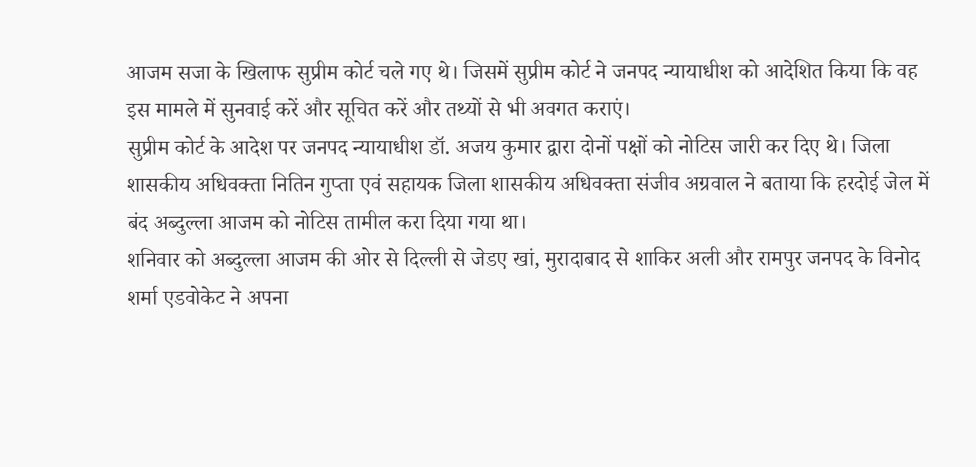आजम सजा के खिलाफ सुप्रीम कोर्ट चले गए थे। जिसमें सुप्रीम कोर्ट ने जनपद न्यायाधीश को आदेशित किया कि वह इस मामले में सुनवाई करें और सूचित करें और तथ्यों से भी अवगत कराएं।
सुप्रीम कोर्ट के आदेश पर जनपद न्यायाधीश डॉ. अजय कुमार द्वारा दोनों पक्षों को नोटिस जारी कर दिए थे। जिला शासकीय अधिवक्ता नितिन गुप्ता एवं सहायक जिला शासकीय अधिवक्ता संजीव अग्रवाल ने बताया कि हरदोई जेल में बंद अब्दुल्ला आजम को नोटिस तामील करा दिया गया था।
शनिवार को अब्दुल्ला आजम की ओर से दिल्ली से जेडए खां, मुरादाबाद से शाकिर अली और रामपुर जनपद के विनोद शर्मा एडवोकेट ने अपना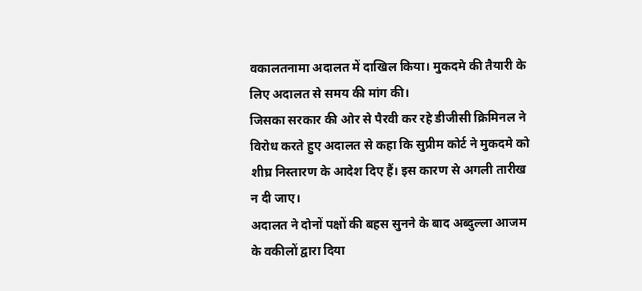वकालतनामा अदालत में दाखिल किया। मुकदमे की तैयारी के लिए अदालत से समय की मांग की।
जिसका सरकार की ओर से पैरवी कर रहे डीजीसी क्रिमिनल ने विरोध करते हुए अदालत से कहा कि सुप्रीम कोर्ट ने मुकदमे को शीघ्र निस्तारण के आदेश दिए हैं। इस कारण से अगली तारीख न दी जाए।
अदालत ने दोनों पक्षों की बहस सुनने के बाद अब्दुल्ला आजम के वकीलों द्वारा दिया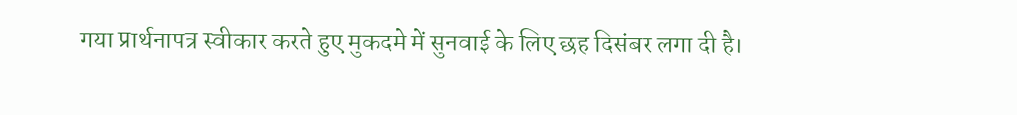गया प्रार्थनापत्र स्वीकार करते हुए मुकदमे में सुनवाई के लिए छह दिसंबर लगा दी है।